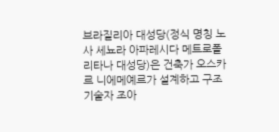브라질리아 대성당(정식 명칭 노사 세뇨라 아파레시다 메트로폴리타나 대성당)은 건축가 오스카르 니에메예르가 설계하고 구조기술자 조아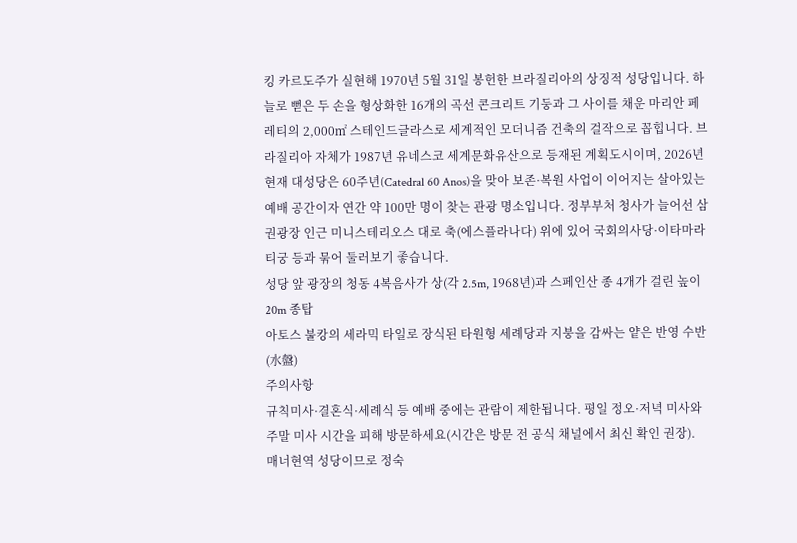킹 카르도주가 실현해 1970년 5월 31일 봉헌한 브라질리아의 상징적 성당입니다. 하늘로 뻗은 두 손을 형상화한 16개의 곡선 콘크리트 기둥과 그 사이를 채운 마리안 페레티의 2,000㎡ 스테인드글라스로 세계적인 모더니즘 건축의 걸작으로 꼽힙니다. 브라질리아 자체가 1987년 유네스코 세계문화유산으로 등재된 계획도시이며, 2026년 현재 대성당은 60주년(Catedral 60 Anos)을 맞아 보존·복원 사업이 이어지는 살아있는 예배 공간이자 연간 약 100만 명이 찾는 관광 명소입니다. 정부부처 청사가 늘어선 삼권광장 인근 미니스테리오스 대로 축(에스플라나다) 위에 있어 국회의사당·이타마라티궁 등과 묶어 둘러보기 좋습니다.
성당 앞 광장의 청동 4복음사가 상(각 2.5m, 1968년)과 스페인산 종 4개가 걸린 높이 20m 종탑
아토스 불캉의 세라믹 타일로 장식된 타원형 세례당과 지붕을 감싸는 얕은 반영 수반(水盤)
주의사항
규칙미사·결혼식·세례식 등 예배 중에는 관람이 제한됩니다. 평일 정오·저녁 미사와 주말 미사 시간을 피해 방문하세요(시간은 방문 전 공식 채널에서 최신 확인 권장).
매너현역 성당이므로 정숙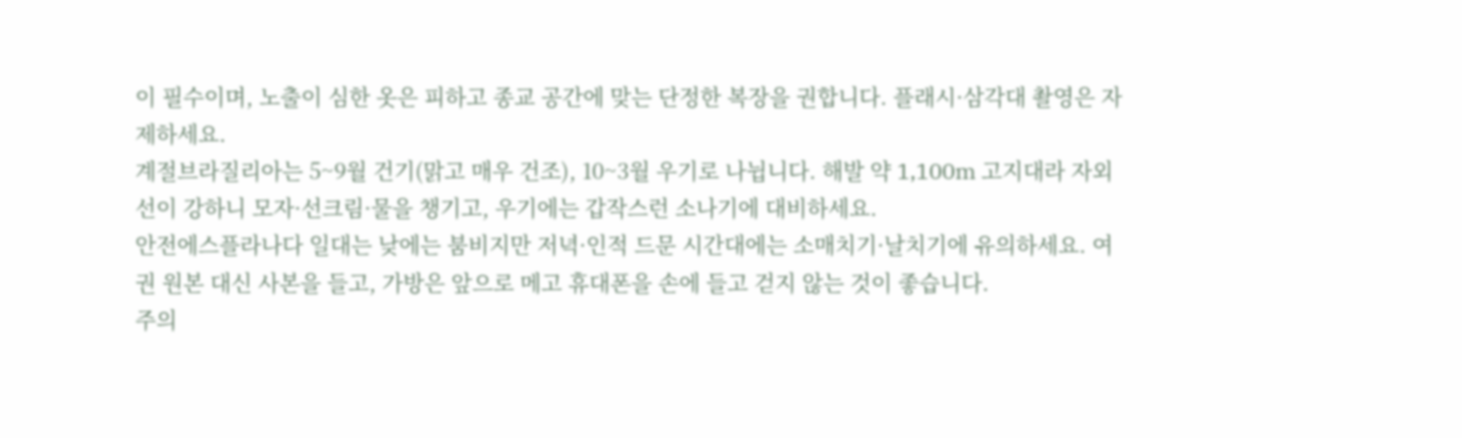이 필수이며, 노출이 심한 옷은 피하고 종교 공간에 맞는 단정한 복장을 권합니다. 플래시·삼각대 촬영은 자제하세요.
계절브라질리아는 5~9월 건기(맑고 매우 건조), 10~3월 우기로 나뉩니다. 해발 약 1,100m 고지대라 자외선이 강하니 모자·선크림·물을 챙기고, 우기에는 갑작스런 소나기에 대비하세요.
안전에스플라나다 일대는 낮에는 붐비지만 저녁·인적 드문 시간대에는 소매치기·날치기에 유의하세요. 여권 원본 대신 사본을 들고, 가방은 앞으로 메고 휴대폰을 손에 들고 걷지 않는 것이 좋습니다.
주의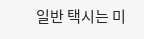일반 택시는 미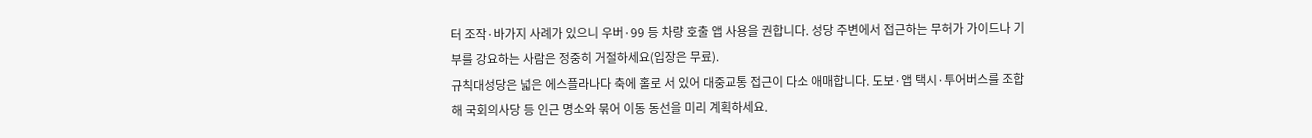터 조작·바가지 사례가 있으니 우버·99 등 차량 호출 앱 사용을 권합니다. 성당 주변에서 접근하는 무허가 가이드나 기부를 강요하는 사람은 정중히 거절하세요(입장은 무료).
규칙대성당은 넓은 에스플라나다 축에 홀로 서 있어 대중교통 접근이 다소 애매합니다. 도보·앱 택시·투어버스를 조합해 국회의사당 등 인근 명소와 묶어 이동 동선을 미리 계획하세요.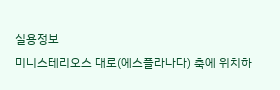실용정보
미니스테리오스 대로(에스플라나다) 축에 위치하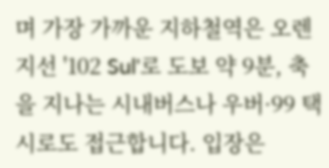며 가장 가까운 지하철역은 오렌지선 '102 Sul'로 도보 약 9분, 축을 지나는 시내버스나 우버·99 택시로도 접근합니다. 입장은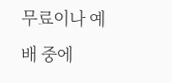무료이나 예배 중에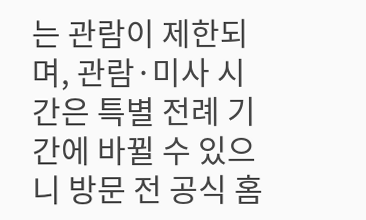는 관람이 제한되며, 관람·미사 시간은 특별 전례 기간에 바뀔 수 있으니 방문 전 공식 홈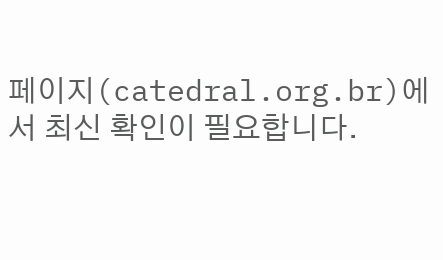페이지(catedral.org.br)에서 최신 확인이 필요합니다.